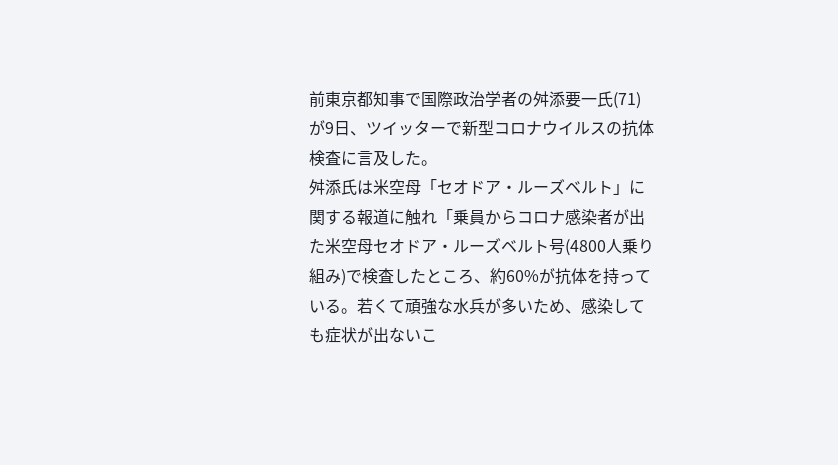前東京都知事で国際政治学者の舛添要一氏(71)が9日、ツイッターで新型コロナウイルスの抗体検査に言及した。
舛添氏は米空母「セオドア・ルーズベルト」に関する報道に触れ「乗員からコロナ感染者が出た米空母セオドア・ルーズベルト号(4800人乗り組み)で検査したところ、約60%が抗体を持っている。若くて頑強な水兵が多いため、感染しても症状が出ないこ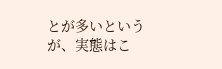とが多いというが、実態はこ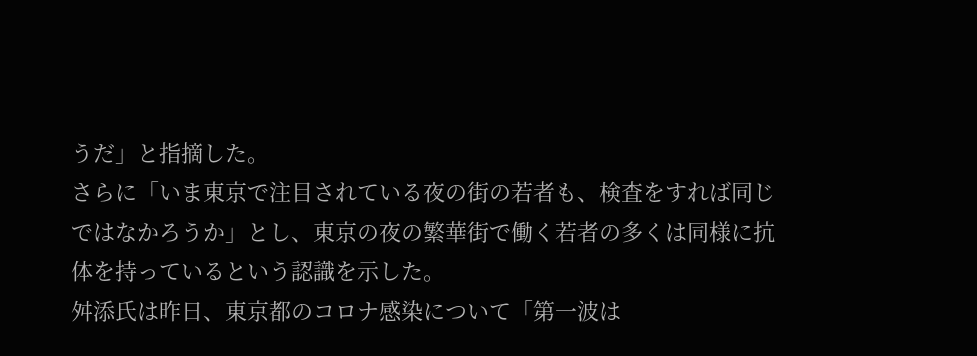うだ」と指摘した。
さらに「いま東京で注目されている夜の街の若者も、検査をすれば同じではなかろうか」とし、東京の夜の繁華街で働く若者の多くは同様に抗体を持っているという認識を示した。
舛添氏は昨日、東京都のコロナ感染について「第一波は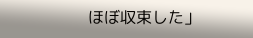ほぼ収束した」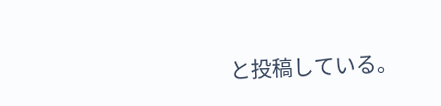と投稿している。